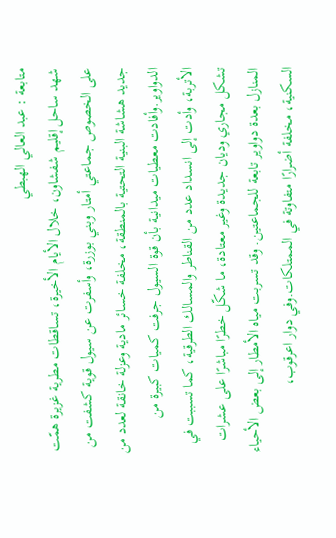متابعة : عبد العالي الهبطي
شهد ساحل إقليم شفشاون، خلال الأيام الأخيرة، تساقطات مطرية غزيرة همّت على الخصوص جماعتي أمتار وبني بوزرة، وأسفرت عن سيول قوية كشفت من جديد هشاشة البنية التحتية بالمنطقة، مخلفة خسائر مادية وعزلة خانقة لعدد من الدواوير.وأفادت معطيات ميدانية بأن قوة السيول جرفت كميات كبيرة من الأتربة، وأدت إلى انسداد عدد من القناطر والمسالك الطرقية، كما تسببت في تشكل مجاري وديان جديدة وغير معتادة، ما شكّل خطرًا مباشرًا على عشرات المنازل بعدة دواوير تابعة للجماعتين. وقد تسربت مياه الأمطار إلى بعض الأحياء السكنية، مخلفة أضرارًا متفاوتة في الممتلكات.وفي دوار اعرقوب،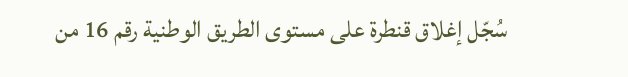سُجّل إغلاق قنطرة على مستوى الطريق الوطنية رقم 16 من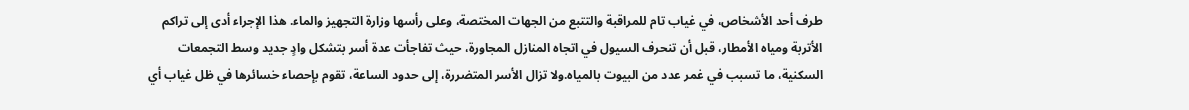طرف أحد الأشخاص، في غياب تام للمراقبة والتتبع من الجهات المختصة، وعلى رأسها وزارة التجهيز والماء. هذا الإجراء أدى إلى تراكم الأتربة ومياه الأمطار، قبل أن تنحرف السيول في اتجاه المنازل المجاورة، حيث تفاجأت عدة أسر بتشكل وادٍ جديد وسط التجمعات السكنية، ما تسبب في غمر عدد من البيوت بالمياه.ولا تزال الأسر المتضررة، إلى حدود الساعة، تقوم بإحصاء خسائرها في ظل غياب أي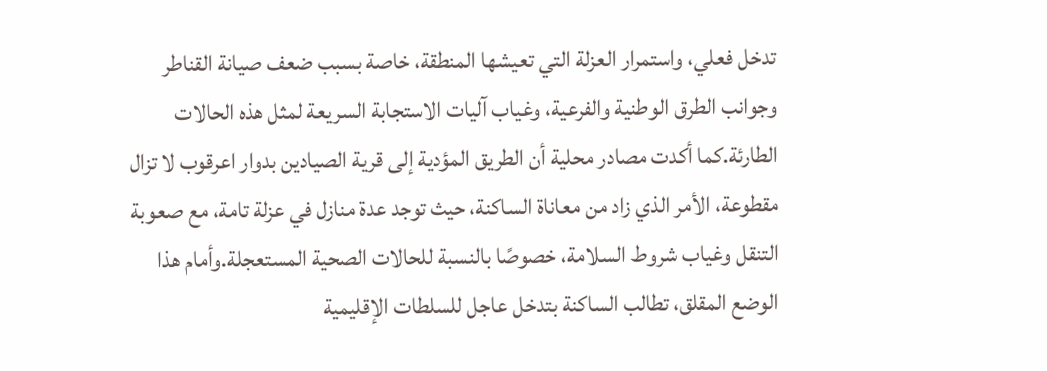تدخل فعلي، واستمرار العزلة التي تعيشها المنطقة، خاصة بسبب ضعف صيانة القناطر وجوانب الطرق الوطنية والفرعية، وغياب آليات الاستجابة السريعة لمثل هذه الحالات الطارئة.كما أكدت مصادر محلية أن الطريق المؤدية إلى قرية الصيادين بدوار اعرقوب لا تزال مقطوعة، الأمر الذي زاد من معاناة الساكنة، حيث توجد عدة منازل في عزلة تامة، مع صعوبة التنقل وغياب شروط السلامة، خصوصًا بالنسبة للحالات الصحية المستعجلة.وأمام هذا الوضع المقلق، تطالب الساكنة بتدخل عاجل للسلطات الإقليمية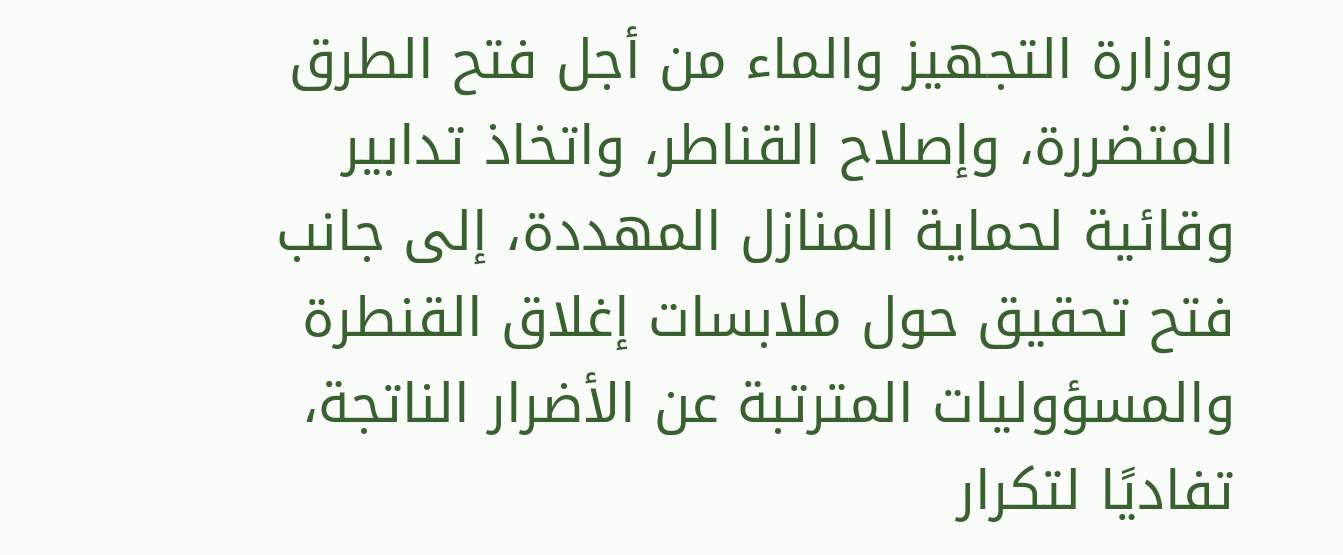ووزارة التجهيز والماء من أجل فتح الطرق المتضررة، وإصلاح القناطر، واتخاذ تدابير وقائية لحماية المنازل المهددة، إلى جانب فتح تحقيق حول ملابسات إغلاق القنطرة والمسؤوليات المترتبة عن الأضرار الناتجة، تفاديًا لتكرار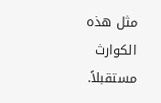مثل هذه الكوارث مستقبلاً.